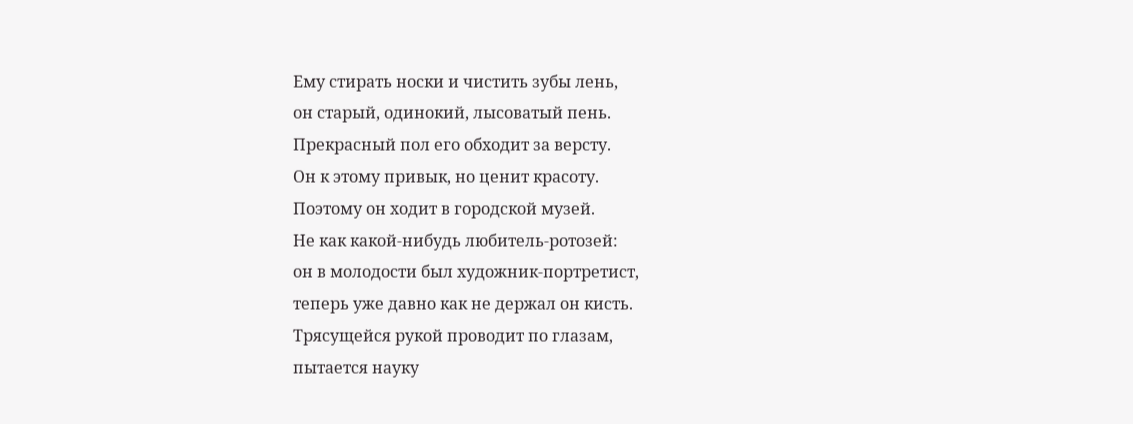Ему стирать носки и чистить зубы лень,
он старый, одинокий, лысоватый пень.
Прекрасный пол его обходит за версту.
Он к этому привык, но ценит красоту.
Поэтому он ходит в городской музей.
Не как какой-нибудь любитель-ротозей:
он в молодости был художник-портретист,
теперь уже давно как не держал он кисть.
Трясущейся рукой проводит по глазам,
пытается науку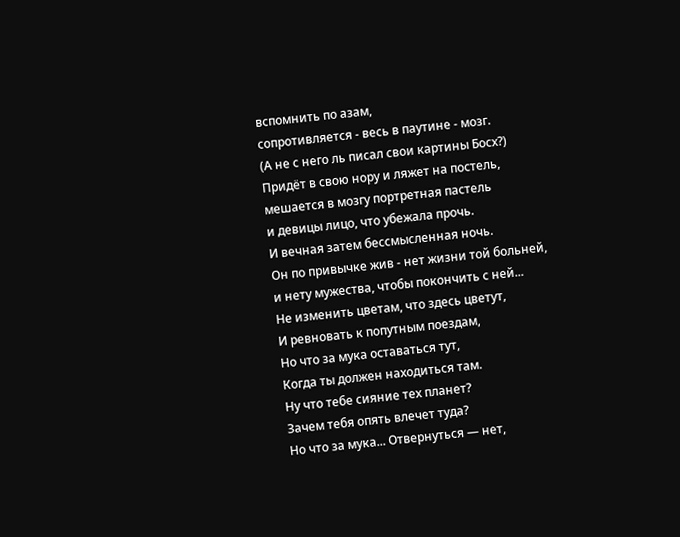вспомнить по азам,
сопротивляется - весь в паутине - мозг.
(А не с него ль писал свои картины Босх?)
Придёт в свою нору и ляжет на постель,
мешается в мозгу портретная пастель
и девицы лицо, что убежала прочь.
И вечная затем бессмысленная ночь.
Он по привычке жив - нет жизни той больней,
и нету мужества, чтобы покончить с ней...
Не изменить цветам, что здесь цветут,
И ревновать к попутным поездам,
Но что за мука оставаться тут,
Когда ты должен находиться там.
Ну что тебе сияние тех планет?
Зачем тебя опять влечет туда?
Но что за мука... Отвернуться — нет,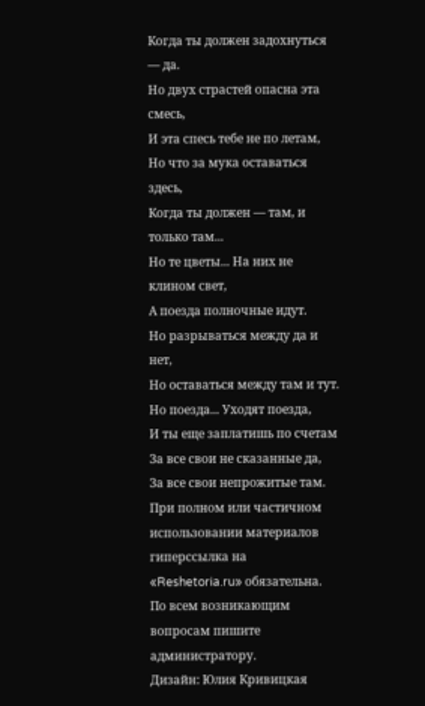Когда ты должен задохнуться — да.
Но двух страстей опасна эта смесь,
И эта спесь тебе не по летам,
Но что за мука оставаться здесь,
Когда ты должен — там, и только там...
Но те цветы... На них не клином свет,
А поезда полночные идут.
Но разрываться между да и нет,
Но оставаться между там и тут.
Но поезда... Уходят поезда,
И ты еще заплатишь по счетам
За все свои не сказанные да,
За все свои непрожитые там.
При полном или частичном использовании материалов гиперссылка на «Reshetoria.ru» обязательна. По всем возникающим вопросам пишите администратору.
Дизайн: Юлия Кривицкая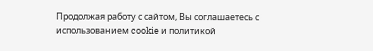Продолжая работу с сайтом, Вы соглашаетесь с использованием cookie и политикой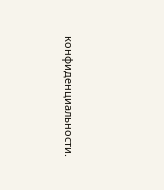конфиденциальности.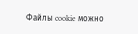Файлы cookie можно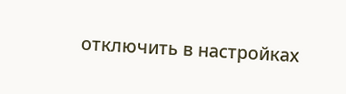отключить в настройках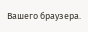Вашего браузера.